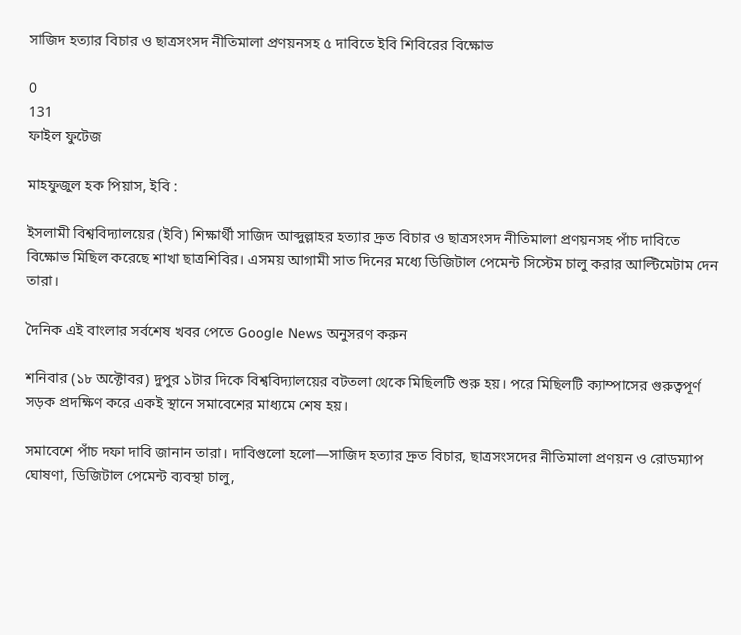সাজিদ হত্যার বিচার ও ছাত্রসংসদ নীতিমালা প্রণয়নসহ ৫ দাবিতে ইবি শিবিরের বিক্ষোভ

0
131
ফাইল ফুটেজ

মাহফুজুল হক পিয়াস, ইবি :

ইসলামী বিশ্ববিদ্যালয়ের (ইবি) শিক্ষার্থী সাজিদ আব্দুল্লাহর হত্যার দ্রুত বিচার ও ছাত্রসংসদ নীতিমালা প্রণয়নসহ পাঁচ দাবিতে বিক্ষোভ মিছিল করেছে শাখা ছাত্রশিবির। এসময় আগামী সাত দিনের মধ্যে ডিজিটাল পেমেন্ট সিস্টেম চালু করার আল্টিমেটাম দেন তারা।

দৈনিক এই বাংলার সর্বশেষ খবর পেতে Google News অনুসরণ করুন

শনিবার (১৮ অক্টোবর) দুপুর ১টার দিকে বিশ্ববিদ্যালয়ের বটতলা থেকে মিছিলটি শুরু হয়। পরে মিছিলটি ক্যাম্পাসের গুরুত্বপূর্ণ সড়ক প্রদক্ষিণ করে একই স্থানে সমাবেশের মাধ্যমে শেষ হয়।

সমাবেশে পাঁচ দফা দাবি জানান তারা। দাবিগুলো হলো—সাজিদ হত্যার দ্রুত বিচার, ছাত্রসংসদের নীতিমালা প্রণয়ন ও রোডম্যাপ ঘোষণা, ডিজিটাল পেমেন্ট ব্যবস্থা চালু,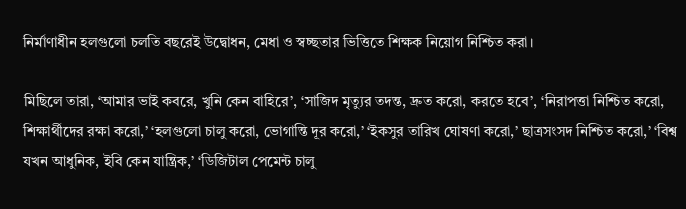নির্মাণাধীন হলগুলো চলতি বছরেই উদ্বোধন, মেধা ও স্বচ্ছতার ভিত্তিতে শিক্ষক নিয়োগ নিশ্চিত করা।

মিছিলে তারা, ‘আমার ভাই কবরে, খুনি কেন বাহিরে’, ‘সাজিদ মৃত্যুর তদন্ত, দ্রুত করো, করতে হবে’, ‘নিরাপত্তা নিশ্চিত করো, শিক্ষার্থীদের রক্ষা করো,’ ‘হলগুলো চালু করো, ভোগান্তি দূর করো,’ ‘ইকসুর তারিখ ঘোষণা করো,’ ছাত্রসংসদ নিশ্চিত করো,’ ‘বিশ্ব যখন আধুনিক, ইবি কেন যান্ত্রিক,’ ‘ডিজিটাল পেমেন্ট চালু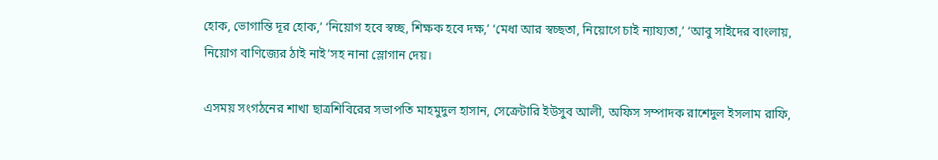হোক, ভোগান্তি দূর হোক,’ ‘নিয়োগ হবে স্বচ্ছ, শিক্ষক হবে দক্ষ,’ ‘মেধা আর স্বচ্ছতা, নিয়োগে চাই ন্যায্যতা,’ ‘আবু সাইদের বাংলায়, নিয়োগ বাণিজ্যের ঠাই নাই’সহ নানা স্লোগান দেয়।

এসময় সংগঠনের শাখা ছাত্রশিবিরের সভাপতি মাহমুদুল হাসান, সেক্রেটারি ইউসুব আলী, অফিস সম্পাদক রাশেদুল ইসলাম রাফি,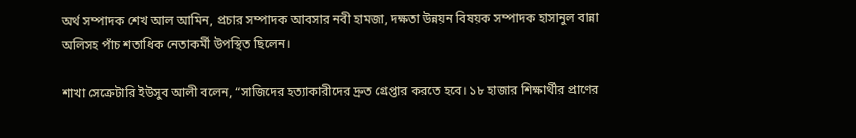অর্থ সম্পাদক শেখ আল আমিন, প্রচার সম্পাদক আবসার নবী হামজা, দক্ষতা উন্নয়ন বিষয়ক সম্পাদক হাসানুল বান্না অলিসহ পাঁচ শতাধিক নেতাকর্মী উপস্থিত ছিলেন।

শাখা সেক্রেটারি ইউসুব আলী বলেন, “সাজিদের হত্যাকারীদের দ্রুত গ্রেপ্তার করতে হবে। ১৮ হাজার শিক্ষার্থীর প্রাণের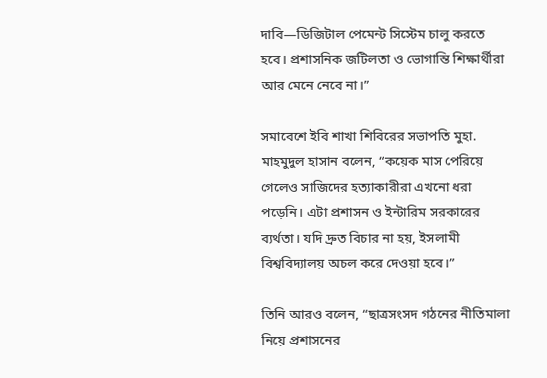দাবি—ডিজিটাল পেমেন্ট সিস্টেম চালু করতে হবে। প্রশাসনিক জটিলতা ও ভোগান্তি শিক্ষার্থীরা আর মেনে নেবে না।”

সমাবেশে ইবি শাখা শিবিরের সভাপতি মুহা. মাহমুদুল হাসান বলেন, “কয়েক মাস পেরিয়ে গেলেও সাজিদের হত্যাকারীরা এখনো ধরা পড়েনি। এটা প্রশাসন ও ইন্টারিম সরকারের ব্যর্থতা। যদি দ্রুত বিচার না হয়, ইসলামী বিশ্ববিদ্যালয় অচল করে দেওয়া হবে।”

তিনি আরও বলেন, “ছাত্রসংসদ গঠনের নীতিমালা নিয়ে প্রশাসনের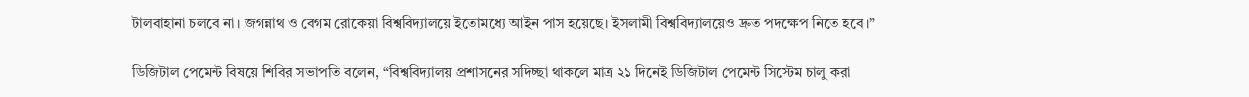টালবাহানা চলবে না। জগন্নাথ ও বেগম রোকেয়া বিশ্ববিদ্যালয়ে ইতোমধ্যে আইন পাস হয়েছে। ইসলামী বিশ্ববিদ্যালয়েও দ্রুত পদক্ষেপ নিতে হবে।”

ডিজিটাল পেমেন্ট বিষয়ে শিবির সভাপতি বলেন, “বিশ্ববিদ্যালয় প্রশাসনের সদিচ্ছা থাকলে মাত্র ২১ দিনেই ডিজিটাল পেমেন্ট সিস্টেম চালু করা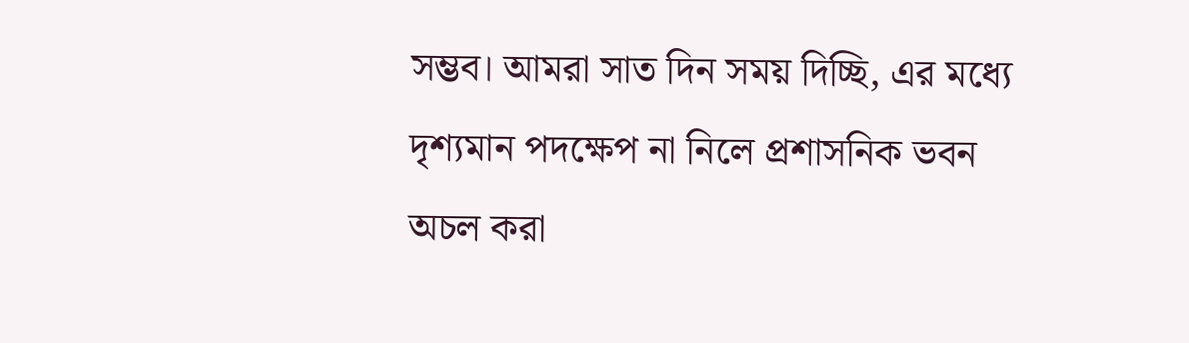সম্ভব। আমরা সাত দিন সময় দিচ্ছি, এর মধ্যে দৃশ্যমান পদক্ষেপ না নিলে প্রশাসনিক ভবন অচল করা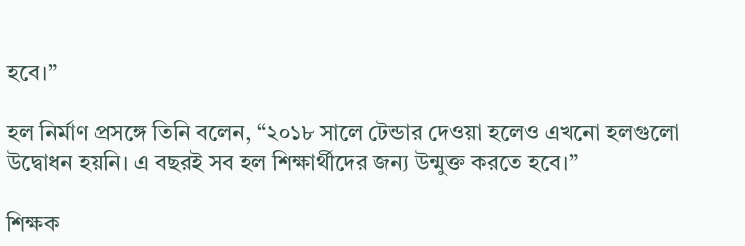হবে।”

হল নির্মাণ প্রসঙ্গে তিনি বলেন, “২০১৮ সালে টেন্ডার দেওয়া হলেও এখনো হলগুলো উদ্বোধন হয়নি। এ বছরই সব হল শিক্ষার্থীদের জন্য উন্মুক্ত করতে হবে।”

শিক্ষক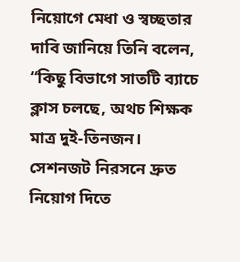নিয়োগে মেধা ও স্বচ্ছতার দাবি জানিয়ে তিনি বলেন, “কিছু বিভাগে সাতটি ব্যাচে ক্লাস চলছে, অথচ শিক্ষক মাত্র দুই-তিনজন। সেশনজট নিরসনে দ্রুত নিয়োগ দিতে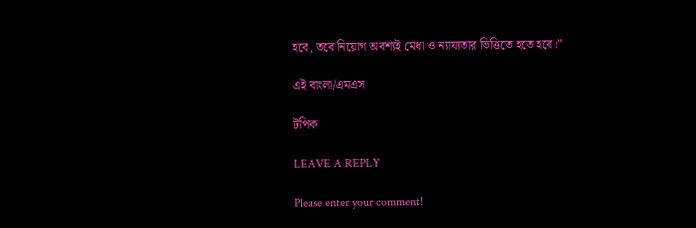হবে, তবে নিয়োগ অবশ্যই মেধা ও ন্যায্যতার ভিত্তিতে হতে হবে।”

এই বাংলা/এমএস

টপিক

LEAVE A REPLY

Please enter your comment!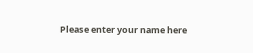Please enter your name here